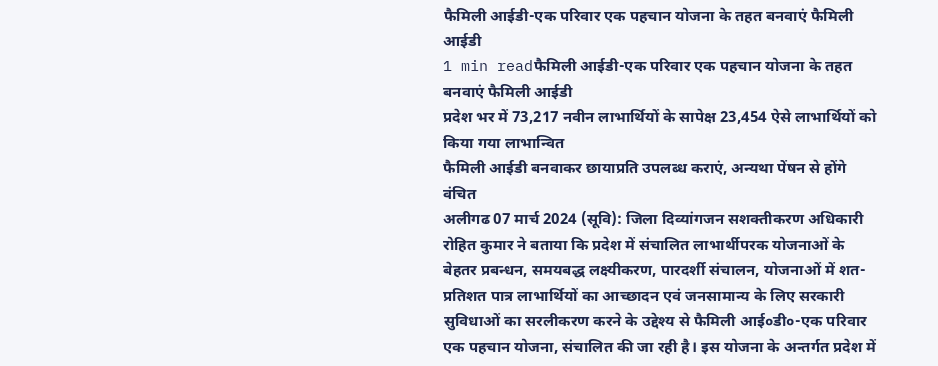फैमिली आईडी-एक परिवार एक पहचान योजना के तहत बनवाएं फैमिली आईडी
1 min readफैमिली आईडी-एक परिवार एक पहचान योजना के तहत बनवाएं फैमिली आईडी
प्रदेश भर में 73,217 नवीन लाभार्थियों के सापेक्ष 23,454 ऐसे लाभार्थियों को किया गया लाभान्वित
फैमिली आईडी बनवाकर छायाप्रति उपलब्ध कराएं, अन्यथा पेंषन से होंगे वंचित
अलीगढ 07 मार्च 2024 (सूवि): जिला दिव्यांगजन सशक्तीकरण अधिकारी रोहित कुमार ने बताया कि प्रदेश में संचालित लाभार्थीपरक योजनाओं के बेहतर प्रबन्धन, समयबद्ध लक्ष्यीकरण, पारदर्शी संचालन, योजनाओं में शत-प्रतिशत पात्र लाभार्थियों का आच्छादन एवं जनसामान्य के लिए सरकारी सुविधाओं का सरलीकरण करने के उद्देश्य से फैमिली आई०डी०-एक परिवार एक पहचान योजना, संचालित की जा रही है। इस योजना के अन्तर्गत प्रदेश में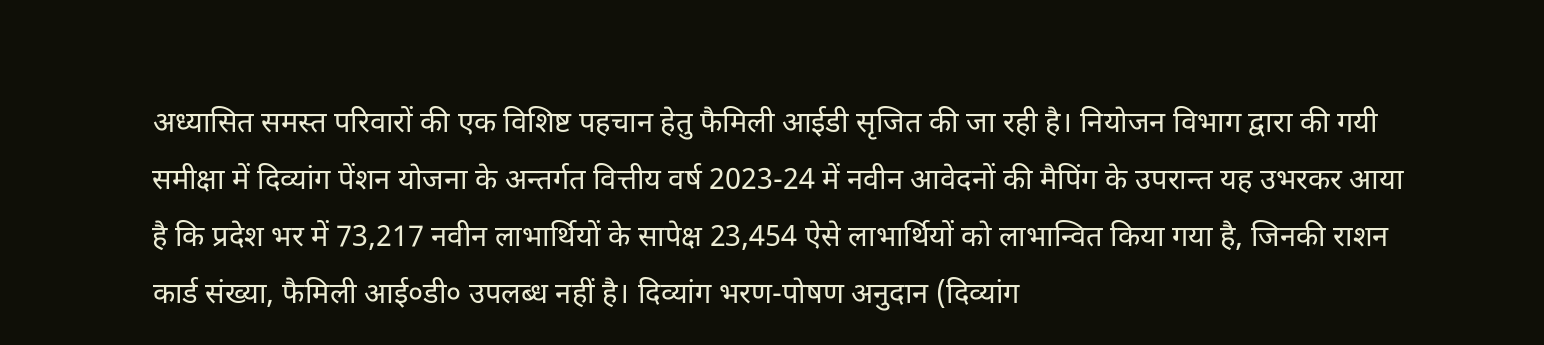अध्यासित समस्त परिवारों की एक विशिष्ट पहचान हेतु फैमिली आईडी सृजित की जा रही है। नियोजन विभाग द्वारा की गयी समीक्षा में दिव्यांग पेंशन योजना के अन्तर्गत वित्तीय वर्ष 2023-24 में नवीन आवेदनों की मैपिंग के उपरान्त यह उभरकर आया है कि प्रदेश भर में 73,217 नवीन लाभार्थियों के सापेक्ष 23,454 ऐसे लाभार्थियों को लाभान्वित किया गया है, जिनकी राशन कार्ड संख्या, फैमिली आई०डी० उपलब्ध नहीं है। दिव्यांग भरण-पोषण अनुदान (दिव्यांग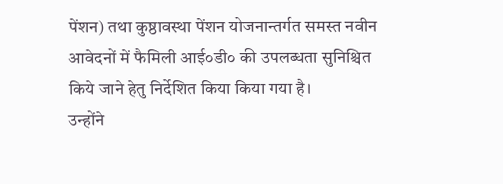पेंशन) तथा कुष्ठावस्था पेंशन योजनान्तर्गत समस्त नवीन आवेदनों में फैमिली आई०डी० की उपलब्धता सुनिश्चित किये जाने हेतु निर्देशित किया किया गया है।
उन्होंने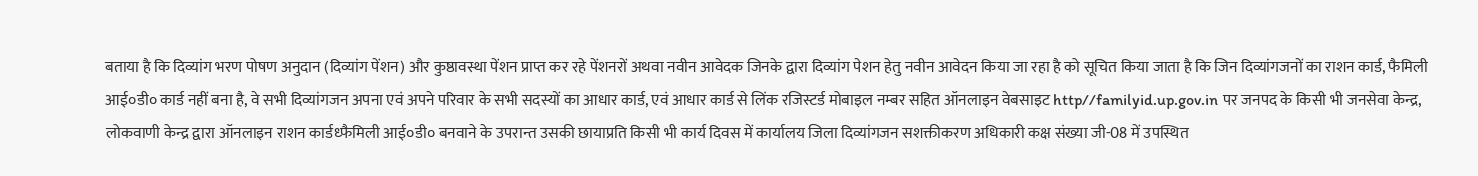बताया है कि दिव्यांग भरण पोषण अनुदान (दिव्यांग पेंशन) और कुष्ठावस्था पेंशन प्राप्त कर रहे पेंशनरों अथवा नवीन आवेदक जिनके द्वारा दिव्यांग पेशन हेतु नवीन आवेदन किया जा रहा है को सूचित किया जाता है कि जिन दिव्यांगजनों का राशन कार्ड, फैमिली आई०डी० कार्ड नहीं बना है, वे सभी दिव्यांगजन अपना एवं अपने परिवार के सभी सदस्यों का आधार कार्ड, एवं आधार कार्ड से लिंक रजिस्टर्ड मोबाइल नम्बर सहित ऑनलाइन वेबसाइट http//familyid.up.gov.in पर जनपद के किसी भी जनसेवा केन्द्र, लोकवाणी केन्द्र द्वारा ऑनलाइन राशन कार्डध्फैमिली आई०डी० बनवाने के उपरान्त उसकी छायाप्रति किसी भी कार्य दिवस में कार्यालय जिला दिव्यांगजन सशक्तीकरण अधिकारी कक्ष संख्या जी-08 में उपस्थित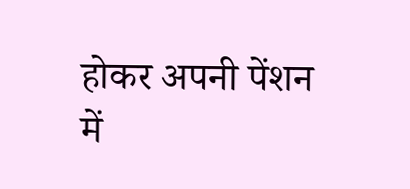होकर अपनी पेंशन में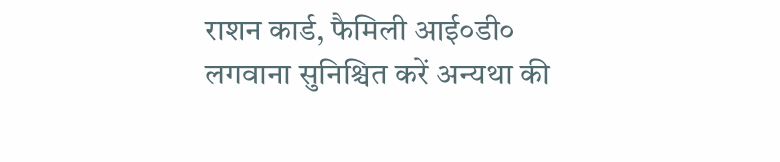राशन कार्ड, फैमिली आई०डी० लगवाना सुनिश्चित करें अन्यथा की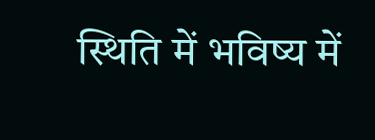स्थिति में भविष्य में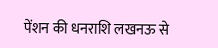पेंशन की धनराशि लखनऊ से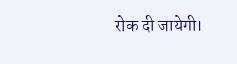रोक दी जायेगी।